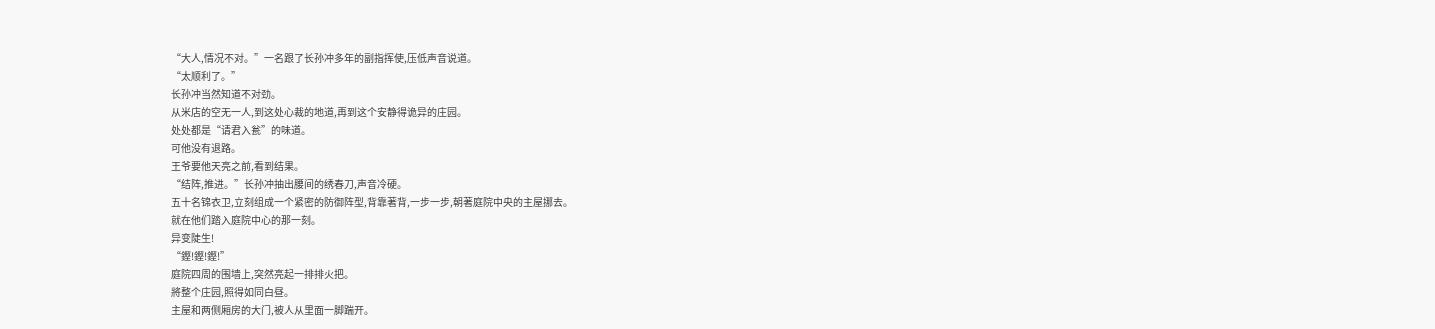“大人,情况不对。”一名跟了长孙冲多年的副指挥使,压低声音说道。
“太顺利了。”
长孙冲当然知道不对劲。
从米店的空无一人,到这处心裁的地道,再到这个安静得诡异的庄园。
处处都是“请君入瓮”的味道。
可他没有退路。
王爷要他天亮之前,看到结果。
“结阵,推进。”长孙冲抽出腰间的绣春刀,声音冷硬。
五十名锦衣卫,立刻组成一个紧密的防御阵型,背靠著背,一步一步,朝著庭院中央的主屋挪去。
就在他们踏入庭院中心的那一刻。
异变陡生!
“鏗!鏗!鏗!”
庭院四周的围墙上,突然亮起一排排火把。
將整个庄园,照得如同白昼。
主屋和两侧厢房的大门,被人从里面一脚踹开。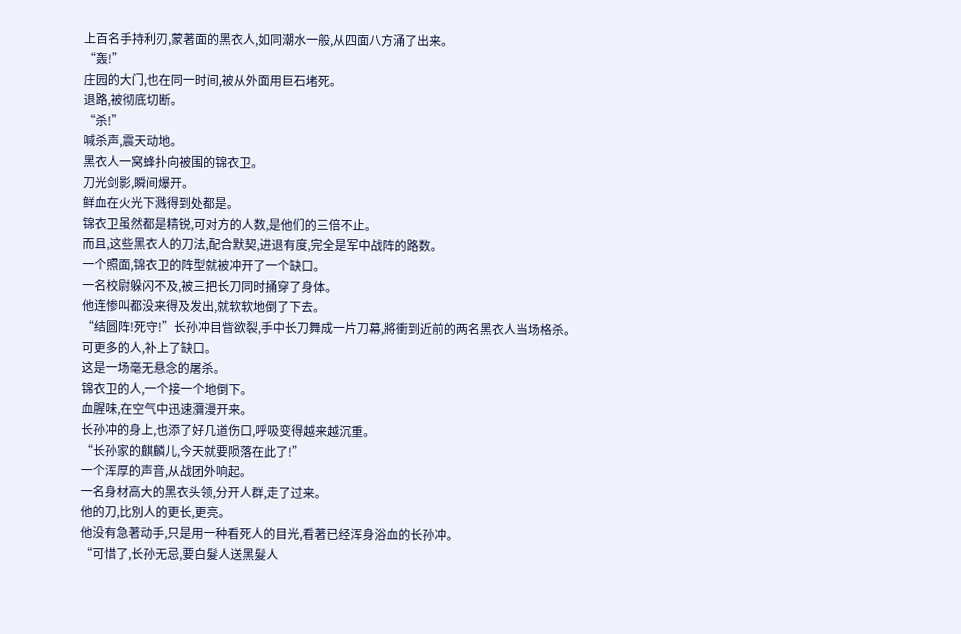上百名手持利刃,蒙著面的黑衣人,如同潮水一般,从四面八方涌了出来。
“轰!”
庄园的大门,也在同一时间,被从外面用巨石堵死。
退路,被彻底切断。
“杀!”
喊杀声,震天动地。
黑衣人一窝蜂扑向被围的锦衣卫。
刀光剑影,瞬间爆开。
鲜血在火光下溅得到处都是。
锦衣卫虽然都是精锐,可对方的人数,是他们的三倍不止。
而且,这些黑衣人的刀法,配合默契,进退有度,完全是军中战阵的路数。
一个照面,锦衣卫的阵型就被冲开了一个缺口。
一名校尉躲闪不及,被三把长刀同时捅穿了身体。
他连惨叫都没来得及发出,就软软地倒了下去。
“结圆阵!死守!”长孙冲目眥欲裂,手中长刀舞成一片刀幕,將衝到近前的两名黑衣人当场格杀。
可更多的人,补上了缺口。
这是一场毫无悬念的屠杀。
锦衣卫的人,一个接一个地倒下。
血腥味,在空气中迅速瀰漫开来。
长孙冲的身上,也添了好几道伤口,呼吸变得越来越沉重。
“长孙家的麒麟儿,今天就要陨落在此了!”
一个浑厚的声音,从战团外响起。
一名身材高大的黑衣头领,分开人群,走了过来。
他的刀,比別人的更长,更亮。
他没有急著动手,只是用一种看死人的目光,看著已经浑身浴血的长孙冲。
“可惜了,长孙无忌,要白髮人送黑髮人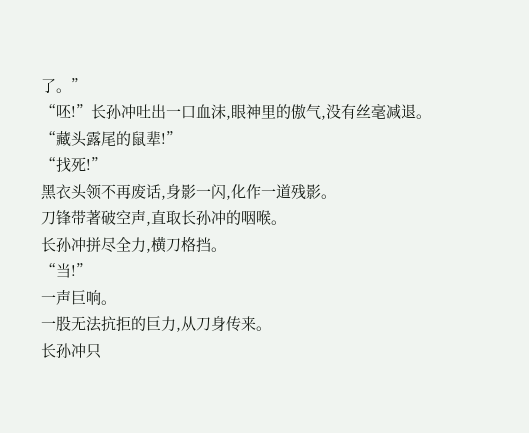了。”
“呸!”长孙冲吐出一口血沫,眼神里的傲气,没有丝毫减退。
“藏头露尾的鼠辈!”
“找死!”
黑衣头领不再废话,身影一闪,化作一道残影。
刀锋带著破空声,直取长孙冲的咽喉。
长孙冲拼尽全力,横刀格挡。
“当!”
一声巨响。
一股无法抗拒的巨力,从刀身传来。
长孙冲只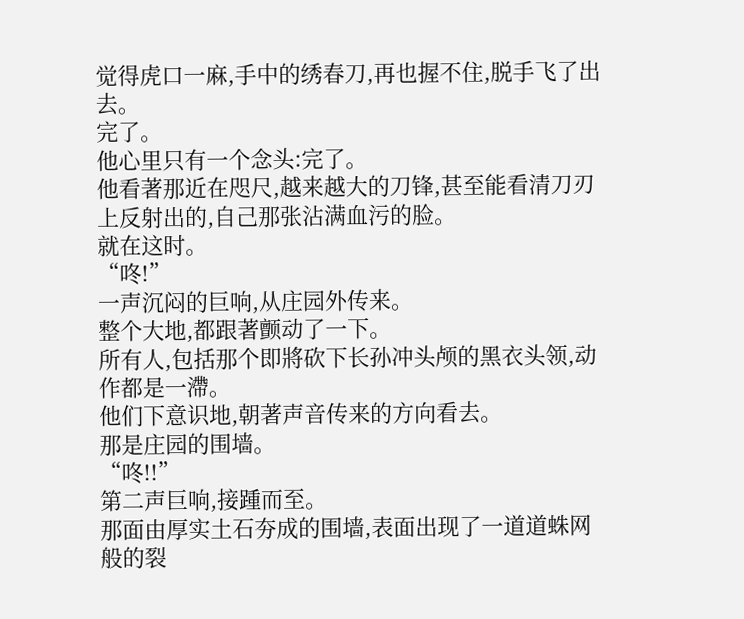觉得虎口一麻,手中的绣春刀,再也握不住,脱手飞了出去。
完了。
他心里只有一个念头:完了。
他看著那近在咫尺,越来越大的刀锋,甚至能看清刀刃上反射出的,自己那张沾满血污的脸。
就在这时。
“咚!”
一声沉闷的巨响,从庄园外传来。
整个大地,都跟著颤动了一下。
所有人,包括那个即將砍下长孙冲头颅的黑衣头领,动作都是一滯。
他们下意识地,朝著声音传来的方向看去。
那是庄园的围墙。
“咚!!”
第二声巨响,接踵而至。
那面由厚实土石夯成的围墙,表面出现了一道道蛛网般的裂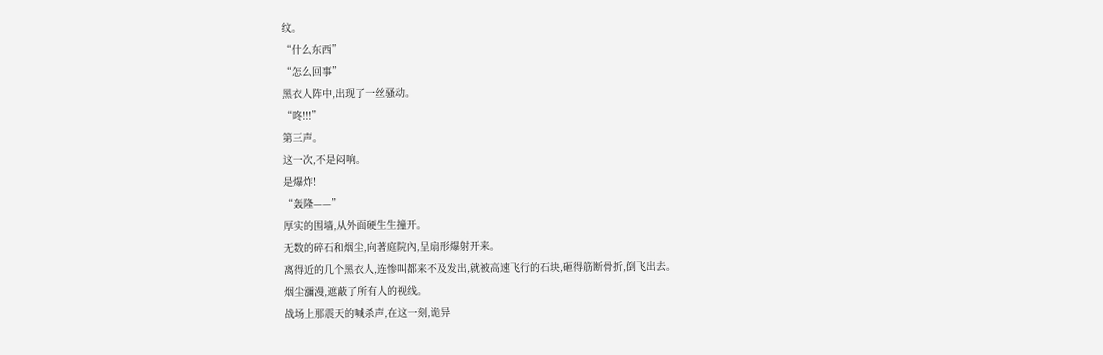纹。
“什么东西”
“怎么回事”
黑衣人阵中,出现了一丝骚动。
“咚!!!”
第三声。
这一次,不是闷响。
是爆炸!
“轰隆——”
厚实的围墙,从外面硬生生撞开。
无数的碎石和烟尘,向著庭院內,呈扇形爆射开来。
离得近的几个黑衣人,连惨叫都来不及发出,就被高速飞行的石块,砸得筋断骨折,倒飞出去。
烟尘瀰漫,遮蔽了所有人的视线。
战场上那震天的喊杀声,在这一刻,诡异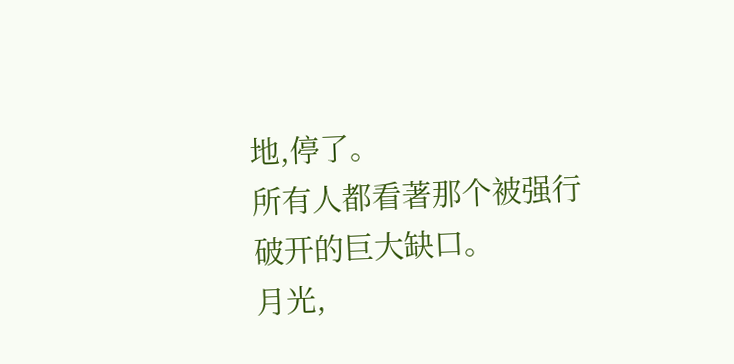地,停了。
所有人都看著那个被强行破开的巨大缺口。
月光,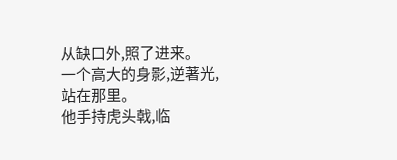从缺口外,照了进来。
一个高大的身影,逆著光,站在那里。
他手持虎头戟,临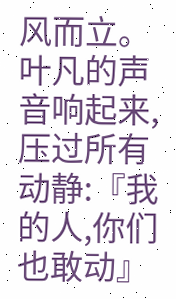风而立。
叶凡的声音响起来,压过所有动静:『我的人,你们也敢动』